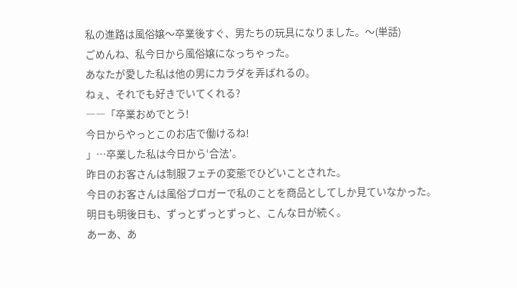私の進路は風俗嬢〜卒業後すぐ、男たちの玩具になりました。〜(単話)
ごめんね、私今日から風俗嬢になっちゃった。
あなたが愛した私は他の男にカラダを弄ばれるの。
ねぇ、それでも好きでいてくれる?
――「卒業おめでとう!
今日からやっとこのお店で働けるね!
」…卒業した私は今日から‘合法’。
昨日のお客さんは制服フェチの変態でひどいことされた。
今日のお客さんは風俗ブロガーで私のことを商品としてしか見ていなかった。
明日も明後日も、ずっとずっとずっと、こんな日が続く。
あーあ、あ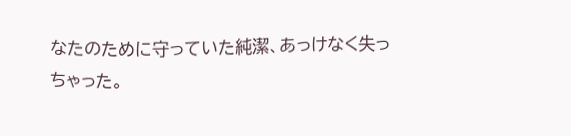なたのために守っていた純潔、あっけなく失っちゃった。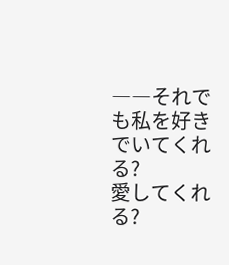――それでも私を好きでいてくれる?
愛してくれる?